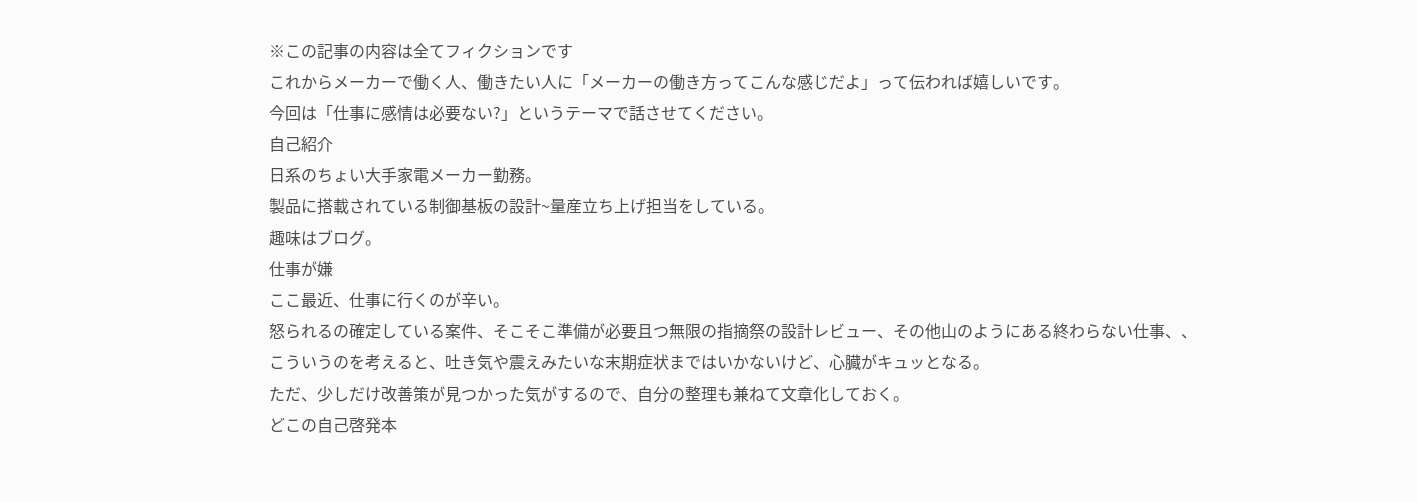※この記事の内容は全てフィクションです
これからメーカーで働く人、働きたい人に「メーカーの働き方ってこんな感じだよ」って伝われば嬉しいです。
今回は「仕事に感情は必要ない?」というテーマで話させてください。
自己紹介
日系のちょい大手家電メーカー勤務。
製品に搭載されている制御基板の設計~量産立ち上げ担当をしている。
趣味はブログ。
仕事が嫌
ここ最近、仕事に行くのが辛い。
怒られるの確定している案件、そこそこ準備が必要且つ無限の指摘祭の設計レビュー、その他山のようにある終わらない仕事、、
こういうのを考えると、吐き気や震えみたいな末期症状まではいかないけど、心臓がキュッとなる。
ただ、少しだけ改善策が見つかった気がするので、自分の整理も兼ねて文章化しておく。
どこの自己啓発本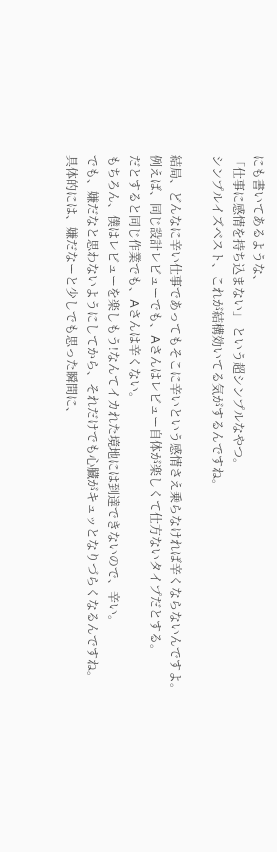にも書いてあるような、
「仕事に感情を持ち込まない」 という超シンプルなやつ。
シンプルイズベスト、これが結構効いてる気がするんですね。

結局、どんなに辛い仕事であってもそこに辛いという感情さえ乗らなければ辛くならないんですよ。
例えば、同じ設計レビューでも、Aさんはレビュー自体が楽しくて仕方ないタイプだとする。
だとすると同じ作業でも、Aさんは辛くない。
もちろん、僕はレビューを楽しもう!なんてイカれた境地には到達できないので、辛い。
でも、嫌だなと思わないようにしてから、それだけでも心臓がキュッとなりづらくなるんですね。
具体的には、嫌だなーと少しでも思った瞬間に、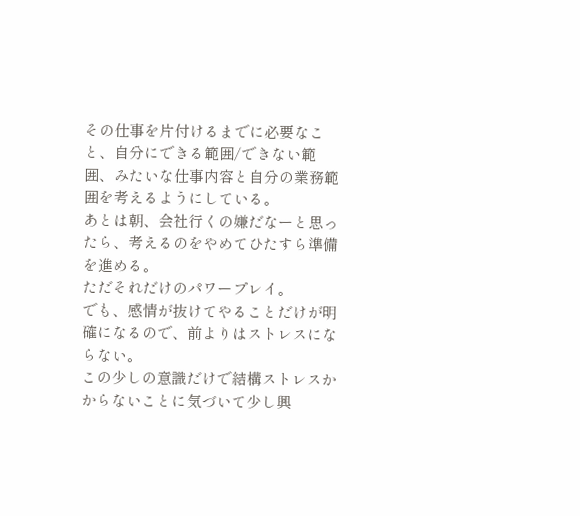その仕事を片付けるまでに必要なこと、自分にできる範囲/できない範囲、みたいな仕事内容と自分の業務範囲を考えるようにしている。
あとは朝、会社行くの嫌だなーと思ったら、考えるのをやめてひたすら準備を進める。
ただそれだけのパワープレイ。
でも、感情が抜けてやることだけが明確になるので、前よりはストレスにならない。
この少しの意識だけで結構ストレスかからないことに気づいて少し興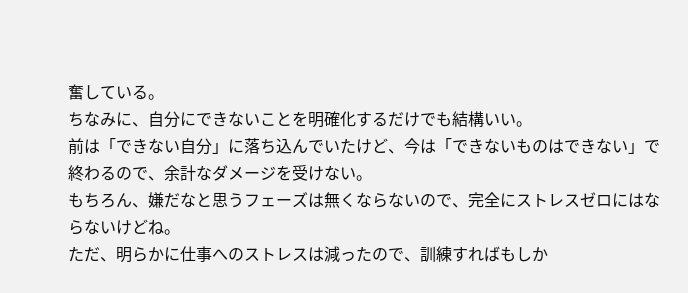奮している。
ちなみに、自分にできないことを明確化するだけでも結構いい。
前は「できない自分」に落ち込んでいたけど、今は「できないものはできない」で終わるので、余計なダメージを受けない。
もちろん、嫌だなと思うフェーズは無くならないので、完全にストレスゼロにはならないけどね。
ただ、明らかに仕事へのストレスは減ったので、訓練すればもしか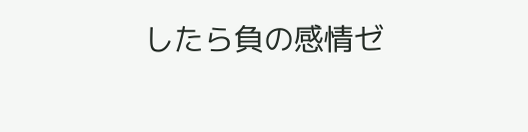したら負の感情ゼ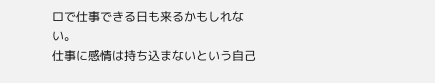ロで仕事できる日も来るかもしれない。
仕事に感情は持ち込まないという自己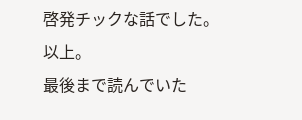啓発チックな話でした。
以上。
最後まで読んでいた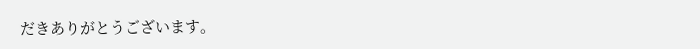だきありがとうございます。